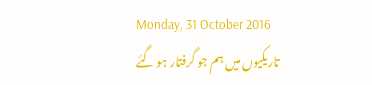Monday, 31 October 2016
تاریکیوں میں ہم جو گرفتار ہو گئے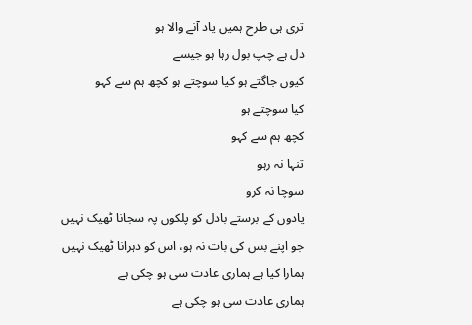تری ہی طرح ہمیں یاد آنے والا ہو
دل ہے چپ بول رہا ہو جیسے
کیوں جاگتے ہو کیا سوچتے ہو کچھ ہم سے کہو
کیا سوچتے ہو
کچھ ہم سے کہو
تنہا نہ رہو
سوچا نہ کرو
یادوں کے برستے بادل کو پلکوں پہ سجانا ٹھیک نہیں
جو اپنے بس کی بات نہ ہو، اس کو دہرانا ٹھیک نہیں
ہمارا کیا ہے ہماری عادت سی ہو چکی ہے
ہماری عادت سی ہو چکی ہے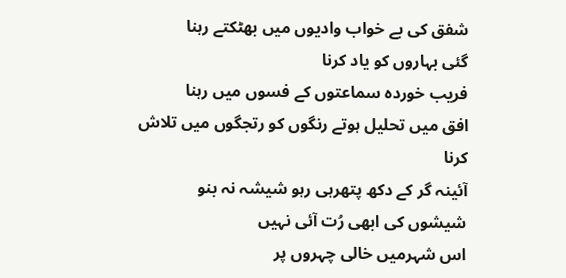شفق کی بے خواب وادیوں میں بھٹکتے رہنا
گئی بہاروں کو یاد کرنا
فریب خوردہ سماعتوں کے فسوں میں رہنا
افق میں تحلیل ہوتے رنگوں کو رتجگوں میں تلاش کرنا
آئینہ گر کے دکھ پتھرہی رہو شیشہ نہ بنو
شیشوں کی ابھی رُت آئی نہیں
اس شہرمیں خالی چہروں پر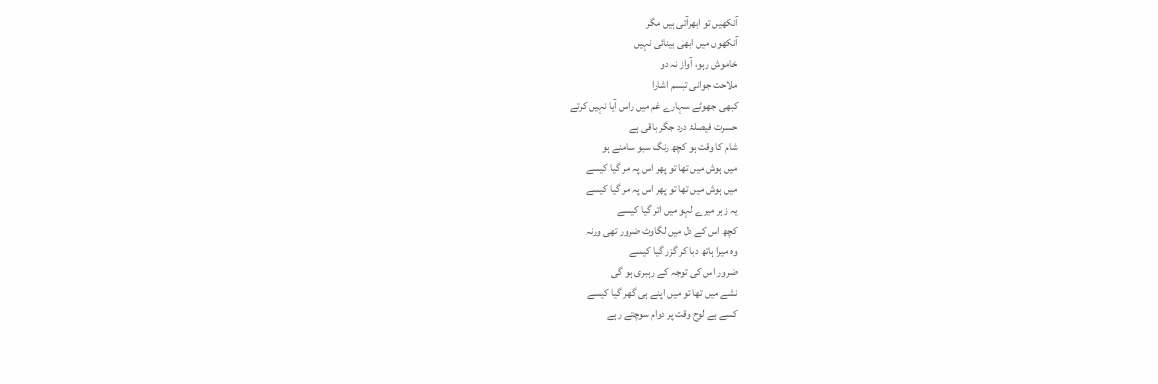آنکھیں تو ابھرآئی ہیں مگر
آنکھوں میں ابھی بینائی نہیں
خاموش رہو، آواز نہ دو
ملاحت جوانی تبسم اشارا
کبھی جھوٹے سہارے غم میں راس آیا نہیں کرتے
حسرت فیصلۂ درد جگر باقی ہے
شام کا وقت ہو کچھ رنگ سبو سامنے ہو
میں ہوش میں تھا تو پھر اس پہ مر گیا کیسے
میں ہوش میں تھا تو پھر اس پہ مر گیا کیسے
یہ زہر میرے لہو میں اتر گیا کیسے
کچھ اس کے دل میں لگاوٹ ضرور تھی ورنہ
وہ میرا ہاتھ دبا کر گزر گیا کیسے
ضرور اس کی توجہ کے رہبری ہو گی
نشے میں تھا تو میں اپنے ہی گھر گیا کیسے
کسے ہے لوح وقت پر دوام سوچتے رہے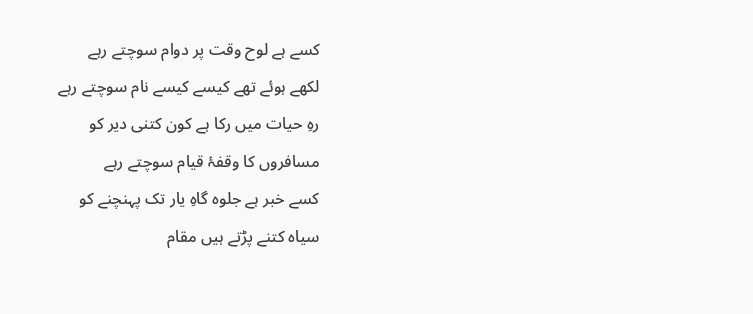کسے ہے لوح وقت پر دوام سوچتے رہے
لکھے ہوئے تھے کیسے کیسے نام سوچتے رہے
رہِ حیات میں رکا ہے کون کتنی دیر کو
مسافروں کا وقفۂ قیام سوچتے رہے
کسے خبر ہے جلوہ گاہِ یار تک پہنچنے کو
سیاہ کتنے پڑتے ہیں مقام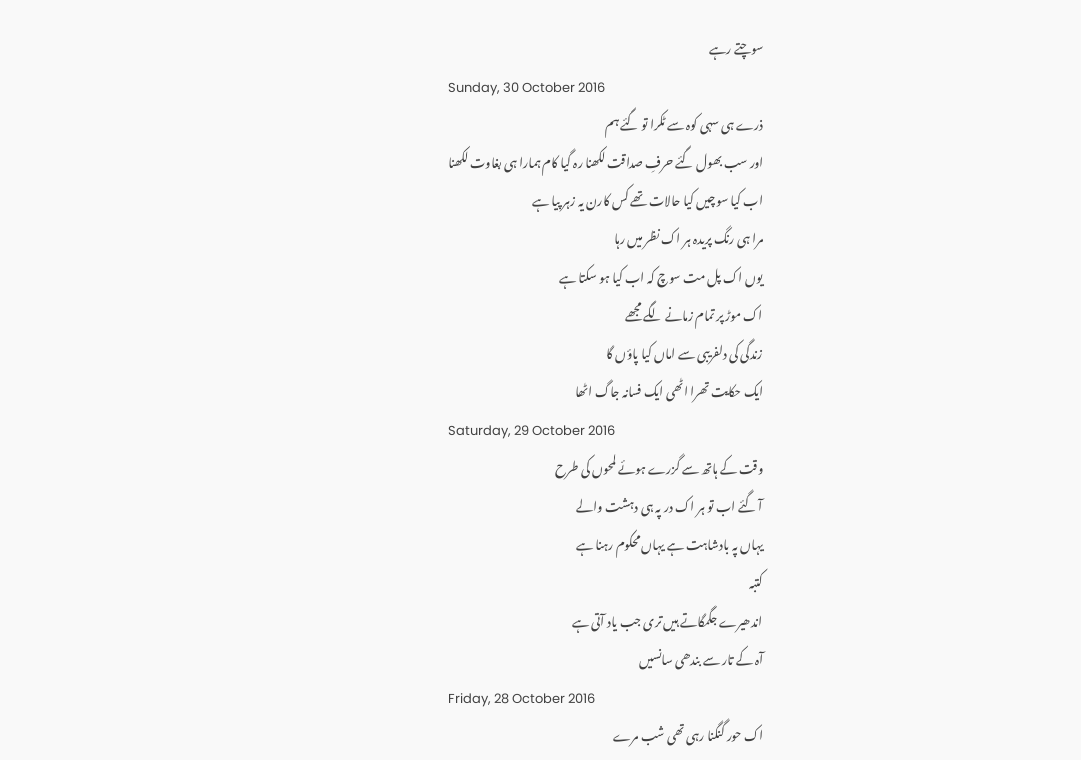سوچتے رہے
Sunday, 30 October 2016
ذرے ہی سہی کوہ سے ٹکرا تو گئے ہم
اور سب بھول گئے حرفِ صداقت لکھنا رہ گیا کام ہمارا ہی بغاوت لکھنا
اب کیا سوچیں کیا حالات تھے کس کارن یہ زہر پیا ہے
مرا ہی رنگ پریدہ ہر اک نظر میں رہا
یوں اک پل مت سوچ کہ اب کیا ہو سکتا ہے
اک موڑ پر تمام زمانے لگے مجھے
زندگی کی دلفریبی سے اماں کیا پاؤں گا
ایک حکایت تھرا اٹھی ایک فسانہ جاگ اٹھا
Saturday, 29 October 2016
وقت کے ہاتھ سے گزرے ہوئے لمحوں کی طرح
آ گئے اب تو ہر اک در پہ ہی دہشت والے
یہاں پہ بادشاہت ہے یہاں محکوم رہنا ہے
کتبہ
اندھیرے جگمگاتے ہیں تری جب یاد آتی ہے
آہ کے تار سے بندھی سانسیں
Friday, 28 October 2016
اک حور گنگنا رہی تھی شب مرے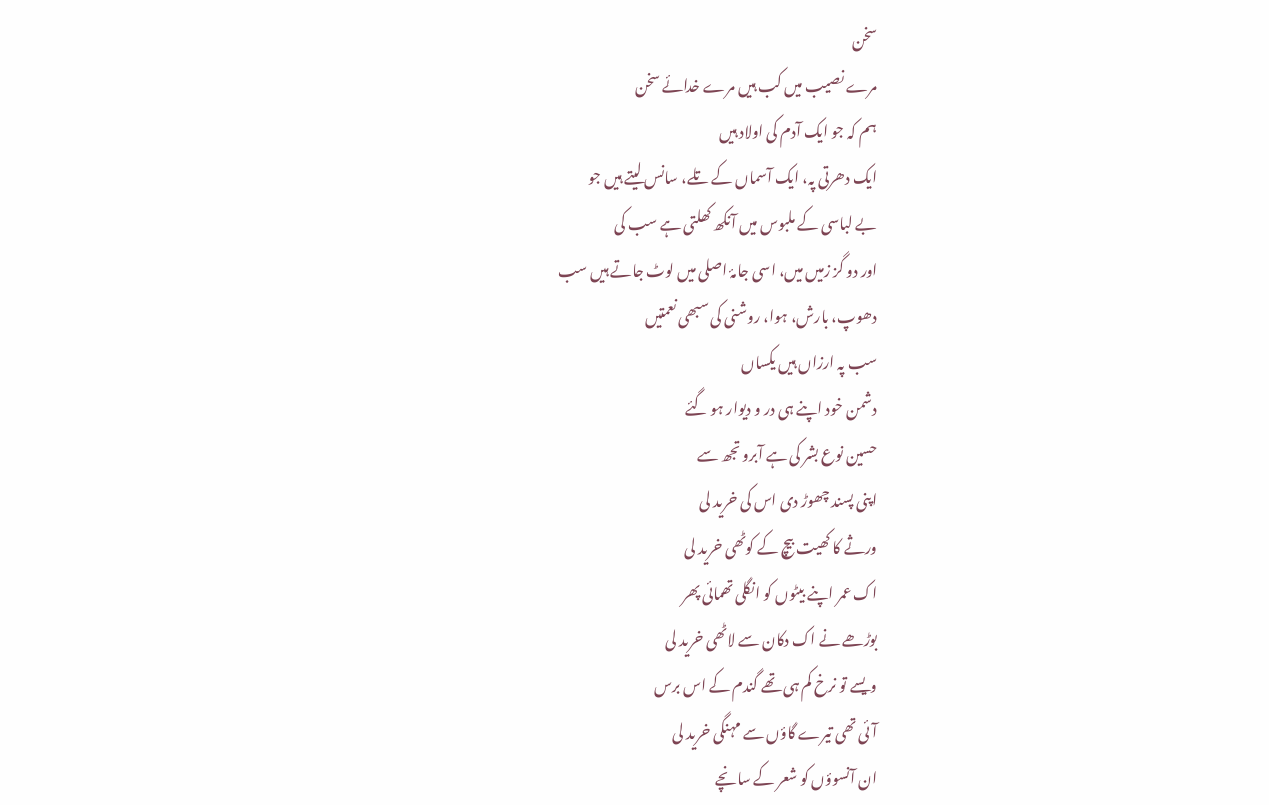سخن
مرے نصیب میں کب ہیں مرے خدائے سخن
ہم کہ جو ایک آدم کی اولاد ہیں
ایک دھرتی پہ، ایک آسماں کے تلے، سانس لیتے ہیں جو
بے لباسی کے ملبوس میں آنکھ کھلتی ہے سب کی
اور دو گز زمیں میں، اسی جامۂ اصلی میں لوٹ جاتے ہیں سب
دھوپ، بارش، ہوا، روشنی کی سبھی نعمتیں
سب پہ ارزاں ہیں یکساں
دشمن خود اپنے ہی در و دیوار ہو گئے
حسین نوع بشر کی ہے آبرو تجھ سے
اپنی پسند چھوڑ دی اس کی خرید لی
ورثے کا کھیت بیچ کے کوٹھی خرید لی
اک عمر اپنے بیٹوں کو انگلی تھمائی پھر
بوڑھے نے اک دکان سے لاٹھی خرید لی
ویسے تو نرخ کم ہی تھے گندم کے اس برس
آئی تھی تیرے گاؤں سے مہنگی خرید لی
ان آنسوؤں کو شعر کے سانچے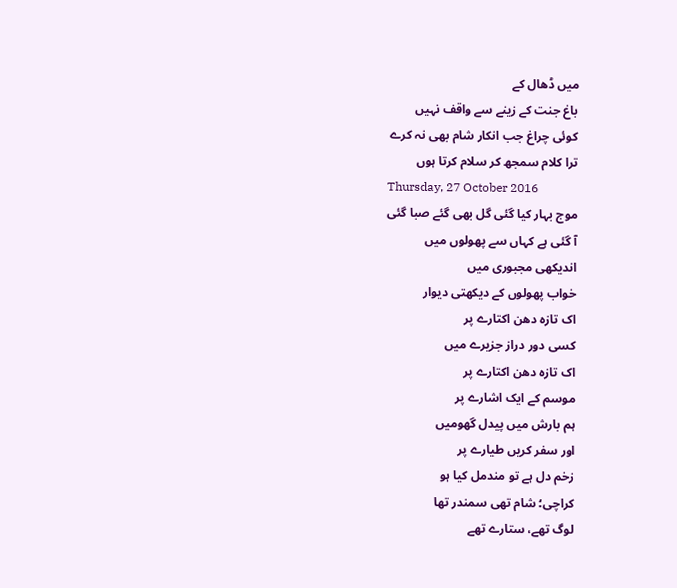میں ڈھال کے
باغ جنت کے زینے سے واقف نہیں
کوئی چراغ جب انکار شام بھی نہ کرے
ترا کلام سمجھ کر سلام کرتا ہوں
Thursday, 27 October 2016
موج بہار کیا گئی گل بھی گئے صبا گئی
آ گئی ہے کہاں سے پھولوں میں
اندیکھی مجبوری میں
خواب پھولوں کے دیکھتی دیوار
اک تازہ دھن اکتارے پر
کسی دور دراز جزیرے میں
اک تازہ دھن اکتارے پر
موسم کے ایک اشارے پر
ہم بارش میں پیدل گھومیں
اور سفر کریں طیارے پر
زخم دل ہے تو مندمل کیا ہو
کراچی؛ شام تھی سمندر تھا
لوگ تھے، ستارے تھے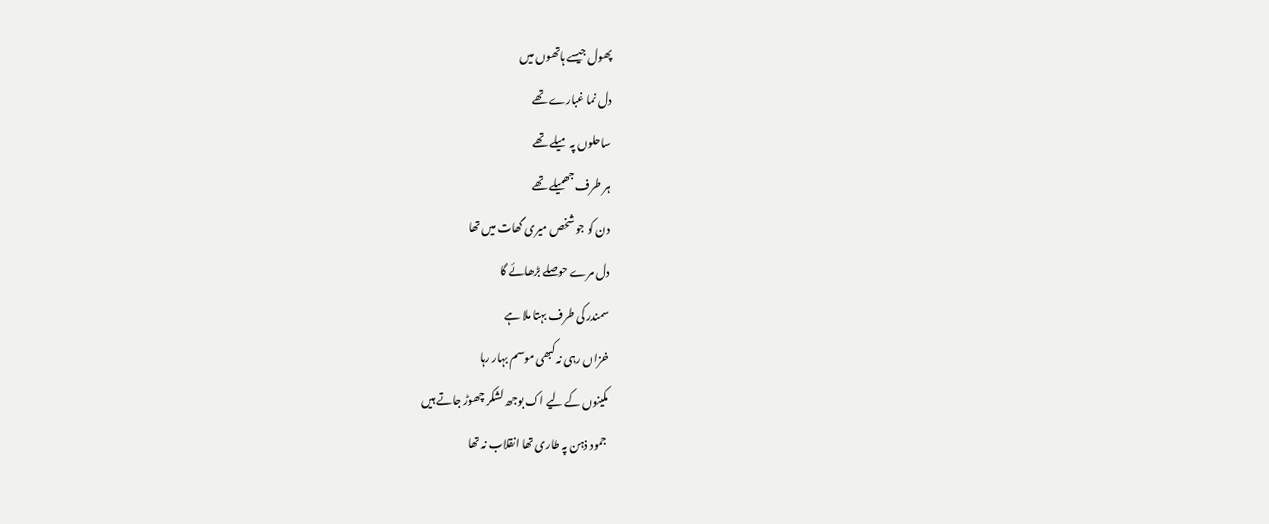پھول جیسے ہاتھوں میں
دل نما غبارے تھے
ساحلوں پہ میلے تھے
ہر طرف جھمیلے تھے
دن کو جو شخص میری گھات میں تھا
دل مرے حوصلے بڑھائے گا
سمندر کی طرف بہتا ملا ہے
خزاں رہی نہ کبھی موسم بہار رہا
مکینوں کے لیے اک بوجھ لشکر چھوڑ جاتے ہیں
جمود ذہن پہ طاری تھا انقلاب نہ تھا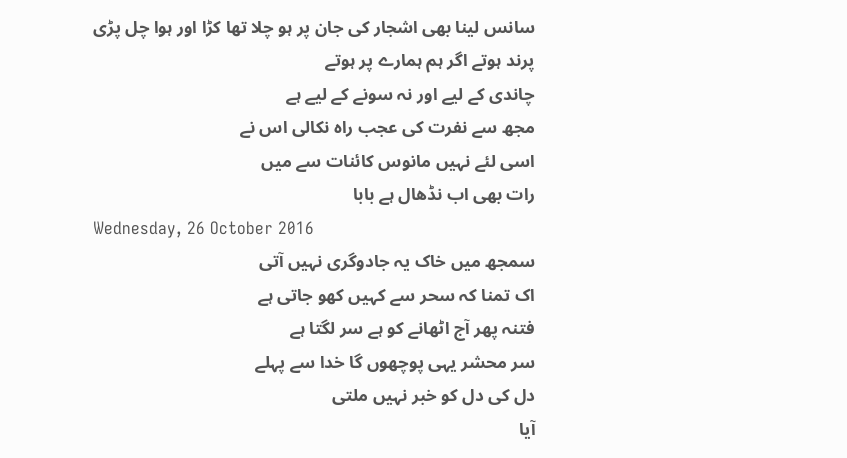سانس لینا بھی اشجار کی جان پر ہو چلا تھا کڑا اور ہوا چل پڑی
پرند ہوتے اگر ہم ہمارے پر ہوتے
چاندی کے لیے اور نہ سونے کے لیے ہے
مجھ سے نفرت کی عجب راہ نکالی اس نے
اسی لئے نہیں مانوس کائنات سے میں
رات بھی اب نڈھال ہے بابا
Wednesday, 26 October 2016
سمجھ میں خاک یہ جادوگری نہیں آتی
اک تمنا کہ سحر سے کہیں کھو جاتی ہے
فتنہ پھر آج اٹھانے کو ہے سر لگتا ہے
سر محشر یہی پوچھوں گا خدا سے پہلے
دل کی دل کو خبر نہیں ملتی
آیا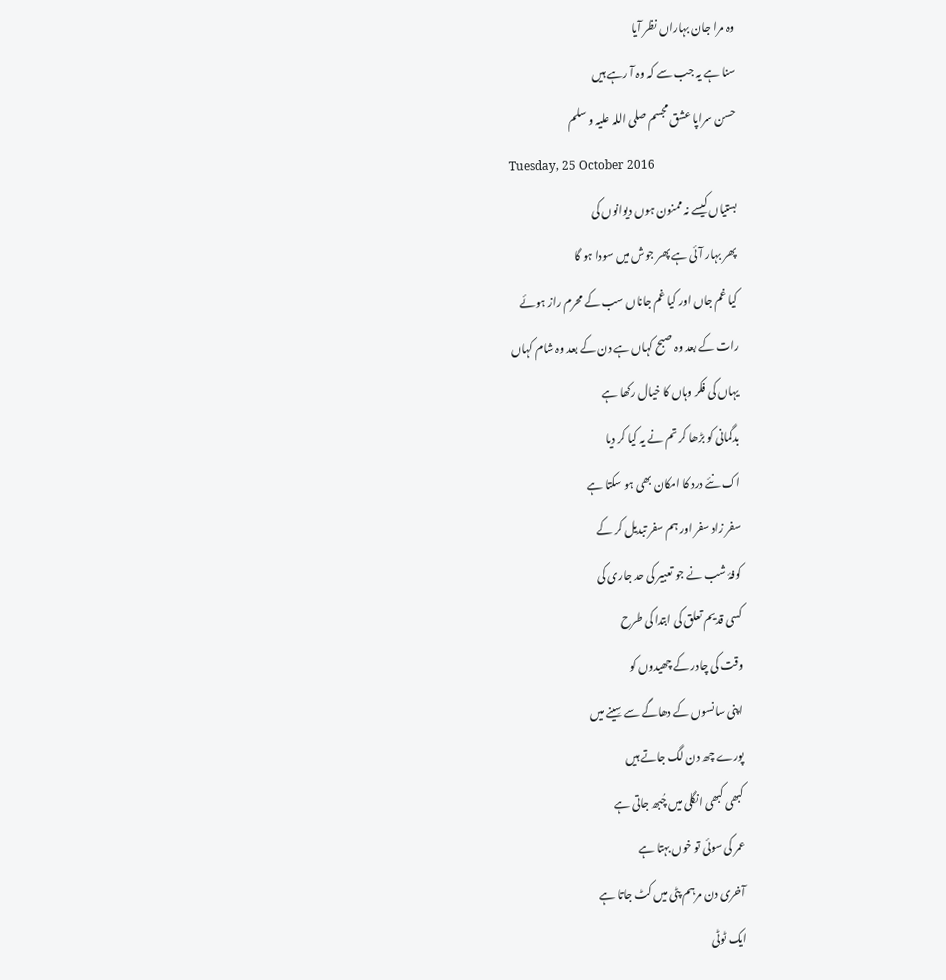وہ مرا جان بہاراں نظر آیا
سنا ہے یہ جب سے کہ وہ آ رہے ہیں
حسن سراپا عشق مجسم صلی اللہ علیہ و سلم
Tuesday, 25 October 2016
بستیاں کیسے نہ ممنون ہوں دیوانوں کی
پھر بہار آئی ہے پھر جوش میں سودا ہو گا
کیا غم جاں اور کیا غم جاناں سب کے محرم راز ہوئے
رات کے بعد وہ صبح کہاں ہے دن کے بعد وہ شام کہاں
یہاں کی فکر وہاں کا خیال رکھا ہے
بدگمانی کو بڑھا کر تم نے یہ کیا کر دیا
اک نئے درد کا امکان بھی ہو سکتا ہے
سفر زاد سفر اور ہم سفر تبدیل کر کے
کوفۂ شب نے جو تعبیر کی حد جاری کی
کسی قدیم تعلق کی ابتدا کی طرح
وقت کی چادر کے چھیدوں کو
اپنی سانسوں کے دھاگے سے سِینے میں
پورے چھ دن لگ جاتے ہیں
کبھی کبھی انگلی میں چُبھ جاتی ہے
عمر کی سوئی تو خوں بہتا ہے
آخری دن مرہم پٹی میں کٹ جاتا ہے
ایک ٹوٹی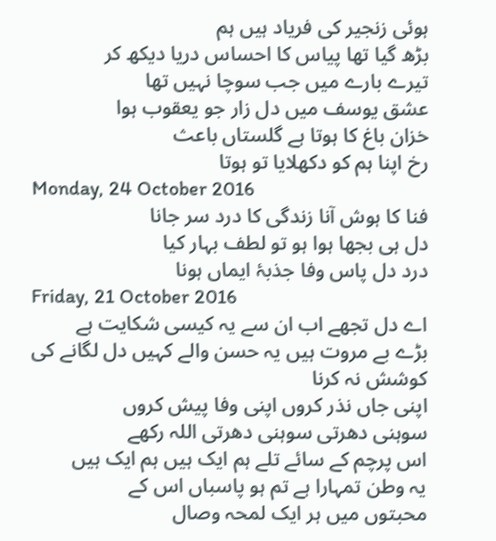ہوئی زنجیر کی فریاد ہیں ہم
بڑھ گیا تھا پیاس کا احساس دریا دیکھ کر
تیرے بارے میں جب سوچا نہیں تھا
عشق یوسف میں دل زار جو یعقوب ہوا
خزان باغ کا ہوتا ہے گلستاں باعث
رخ اپنا ہم کو دکھلایا تو ہوتا
Monday, 24 October 2016
فنا کا ہوش آنا زندگی کا درد سر جانا
دل ہی بجھا ہوا ہو تو لطف بہار کیا
درد دل پاس وفا جذبۂ ایماں ہونا
Friday, 21 October 2016
اے دل تجھے اب ان سے یہ کیسی شکایت ہے
بڑے بے مروت ہیں یہ حسن والے کہیں دل لگانے کی کوشش نہ کرنا
اپنی جاں نذر کروں اپنی وفا پیش کروں
سوہنی دھرتی سوہنی دھرتی اللہ رکھے
اس پرچم کے سائے تلے ہم ایک ہیں ہم ایک ہیں
یہ وطن تمہارا ہے تم ہو پاسباں اس کے
محبتوں میں ہر ایک لمحہ وصال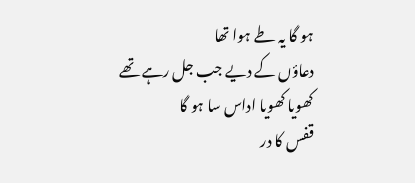ہو گا یہ طے ہوا تھا
دعاؤں کے دیے جب جل رہے تھے
کھویا کھویا اداس سا ہو گا
قفس کا در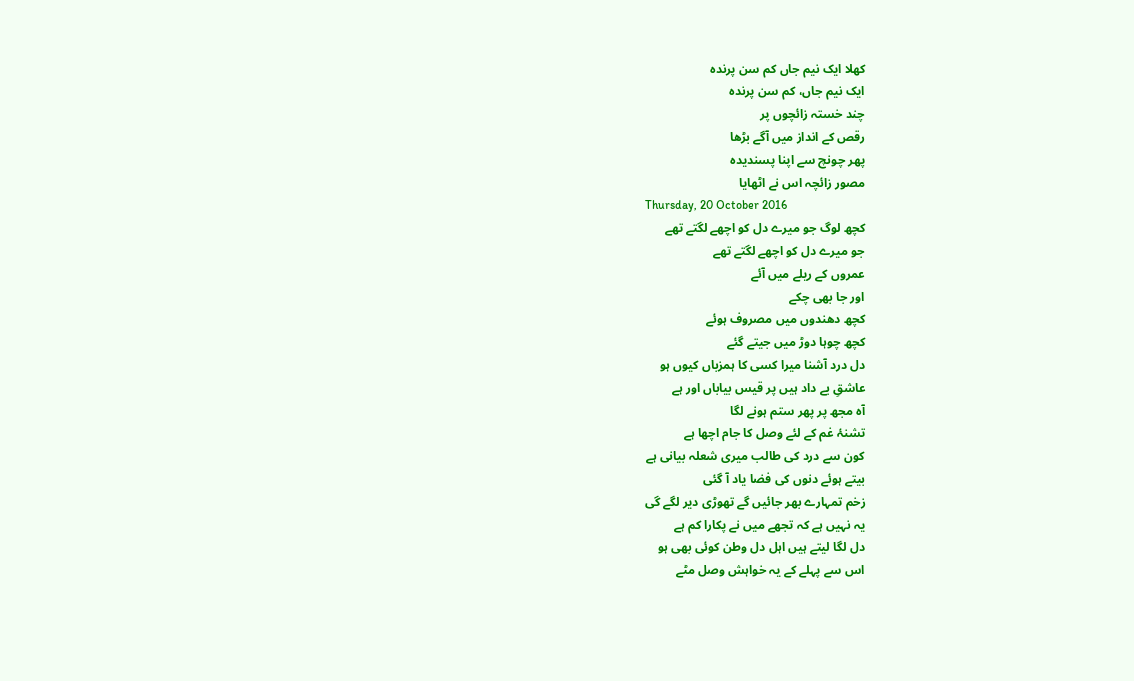کھلا ایک نیم جاں کم سن پرندہ
ایک نیم جاں، کم سن پرندہ
چند خستہ زائچوں پر
رقص کے انداز میں آگے بڑھا
پھر چونچ سے اپنا پسندیدہ
مصور زائچہ اس نے اٹھایا
Thursday, 20 October 2016
کچھ لوگ جو میرے دل کو اچھے لگتے تھے
جو میرے دل کو اچھے لگتے تھے
عمروں کے ریلے میں آئے
اور جا بھی چکے
کچھ دھندوں میں مصروف ہوئے
کچھ چوہا دوڑ میں جیتے گئے
دل درد آشنا میرا کسی کا ہمزباں کیوں ہو
عاشقِ بے داد ہیں پر قیس بیاباں اور ہے
آہ مجھ پر پھر ستم ہونے لگا
تشنۂ غم کے لئے وصل کا جام اچھا ہے
کون سے درد کی طالب میری شعلہ بیانی ہے
بیتے ہوئے دنوں کی فضا یاد آ گئی
زخم تمہارے بھر جائیں گے تھوڑی دیر لگے گی
یہ نہیں ہے کہ تجھے میں نے پکارا کم ہے
دل لگا لیتے ہیں اہل دل وطن کوئی بھی ہو
اس سے پہلے کے یہ خواہش وصل مٹے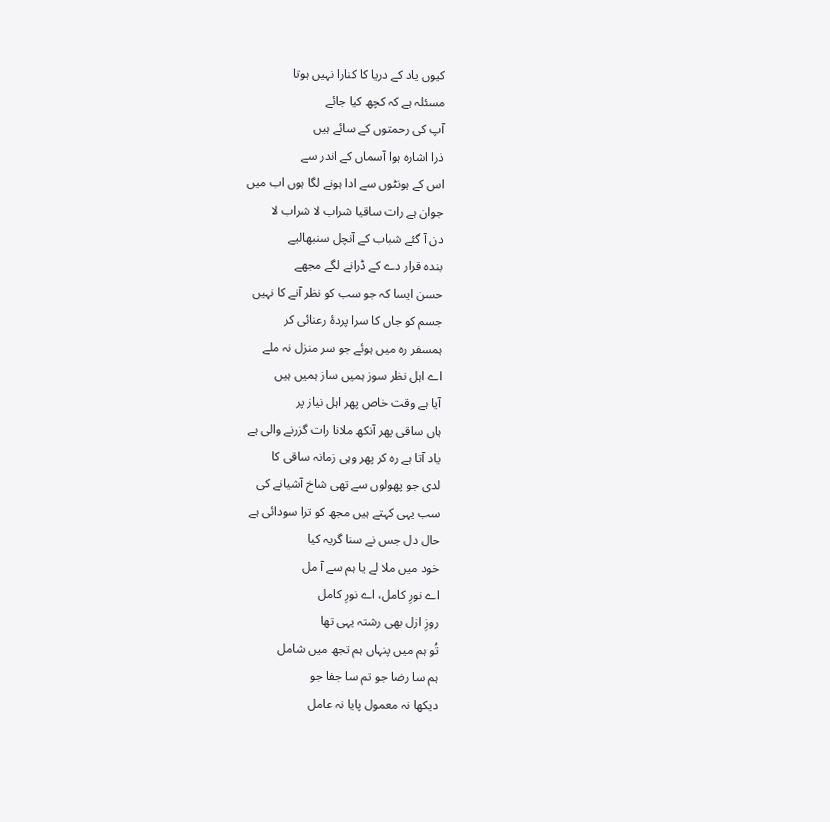کیوں یاد کے دریا کا کنارا نہیں ہوتا
مسئلہ ہے کہ کچھ کیا جائے
آپ کی رحمتوں کے سائے ہیں
ذرا اشارہ ہوا آسماں کے اندر سے
اس کے ہونٹوں سے ادا ہونے لگا ہوں اب میں
جوان ہے رات ساقیا شراب لا شراب لا
دن آ گئے شباب کے آنچل سنبھالیے
بندہ قرار دے کے ڈرانے لگے مجھے
حسن ایسا کہ جو سب کو نظر آنے کا نہیں
جسم کو جاں کا سرا پردۂ رعنائی کر
ہمسفر رہ میں ہوئے جو سر منزل نہ ملے
اے اہل نظر سوز ہمیں ساز ہمیں ہیں
آیا ہے وقت خاص پھر اہل نیاز پر
ہاں ساقی پھر آنکھ ملانا رات گزرنے والی ہے
یاد آتا ہے رہ کر پھر وہی زمانہ ساقی کا
لدی جو پھولوں سے تھی شاخ آشیانے کی
سب یہی کہتے ہیں مجھ کو ترا سودائی ہے
حال دل جس نے سنا گریہ کیا
خود میں ملا لے یا ہم سے آ مل
اے نورِ کامل، اے نورِ کامل
روزِ ازل بھی رشتہ یہی تھا
تُو ہم میں پنہاں ہم تجھ میں شامل
ہم سا رضا جو تم سا جفا جو
دیکھا نہ معمول پایا نہ عامل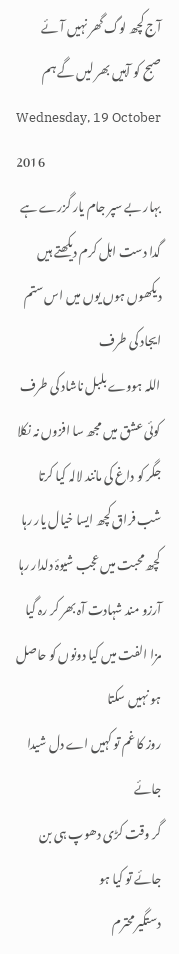آج کچھ لوگ گھر نہیں آئے
صبح کو آہیں بھر لیں گے ہم
Wednesday, 19 October 2016
بہار بے سپر جام یار گزرے ہے
گدا دست اہل کرم دیکھتے ہیں
دیکھوں ہوں یوں میں اس ستم ایجاد کی طرف
اللہ ہووے بلبل ناشاد کی طرف
کوئی عشق میں مجھ سا افزوں نہ نکلا
جگر کو داغ کی مانند لالہ کیا کرتا
شب فراق کچھ ایسا خیال یار رہا
کچھ محبت میں عجب شیوۂ دلدار رہا
آرزو مند شہادت آہ بھر کر رہ گیا
مزا الفت میں کیا دونوں کو حاصل ہو نہیں سکتا
روز کا غم تو کہیں اے دل شیدا جائے
گر وقت کڑی دھوپ ہی بن جائے تو کیا ہو
دستگیر محترم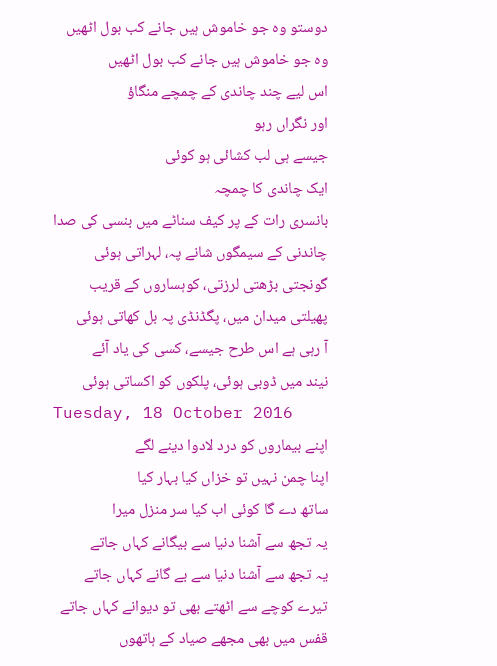دوستو وہ جو خاموش ہیں جانے کب بول اٹھیں
وہ جو خاموش ہیں جانے کب بول اٹھیں
اس لیے چند چاندی کے چمچے منگاؤ
اور نگراں رہو
جیسے ہی لب کشائی ہو کوئی
ایک چاندی کا چمچہ
بانسری رات کے پر کیف سناٹے میں بنسی کی صدا
چاندنی کے سیمگوں شانے پہ، لہراتی ہوئی
گونجتی بڑھتی لرزتی، کوہساروں کے قریب
پھیلتی میدان میں، پگڈنڈی پہ بل کھاتی ہوئی
آ رہی ہے اس طرح جیسے، کسی کی یاد آئے
نیند میں ڈوبی ہوئی، پلکوں کو اکساتی ہوئی
Tuesday, 18 October 2016
اپنے بیماروں کو درد لادوا دینے لگے
اپنا چمن نہیں تو خزاں کیا بہار کیا
ساتھ دے گا کوئی اب کیا سر منزل میرا
یہ تجھ سے آشنا دنیا سے بیگانے کہاں جاتے
یہ تجھ سے آشنا دنیا سے بے گانے کہاں جاتے
تیرے کوچے سے اٹھتے بھی تو دیوانے کہاں جاتے
قفس میں بھی مجھے صیاد کے ہاتھوں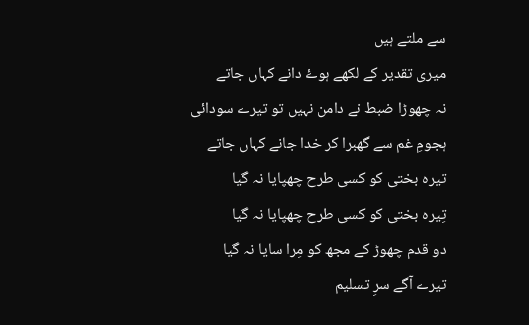سے ملتے ہیں
میری تقدیر کے لکھے ہوۓ دانے کہاں جاتے
نہ چھوڑا ضبط نے دامن نہیں تو تیرے سودائی
ہجومِ غم سے گھبرا کر خدا جانے کہاں جاتے
تیرہ بختی کو کسی طرح چھپایا نہ گیا
تِیرہ بختی کو کسی طرح چھپایا نہ گیا
دو قدم چھوڑ کے مجھ کو مِرا سایا نہ گیا
تیرے آگے سرِ تسلیم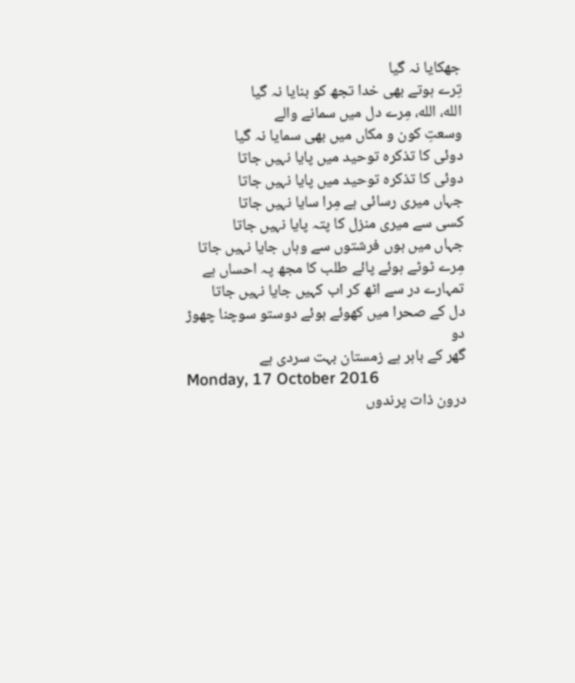جھکایا نہ گیا
تِرے ہوتے بھی خدا تجھ کو بنایا نہ گیا
الله، الله، مِرے دل میں سمانے والے
وسعتِ کون و مکاں میں بھی سمایا نہ گیا
دوئی کا تذکرہ توحید میں پایا نہیں جاتا
دوئی کا تذکرہ توحید میں پایا نہیں جاتا
جہاں میری رسائی ہے مِرا سایا نہیں جاتا
کسی سے میری منزل کا پتہ پایا نہیں جاتا
جہاں میں ہوں فرشتوں سے وہاں جایا نہیں جاتا
مِرے ٹوٹے ہوئے پائے طلب کا مجھ پہ احساں ہے
تمہارے در سے اٹھ کر اب کہیں جایا نہیں جاتا
دل کے صحرا میں کهوئے ہوئے دوستو سوچنا چهوڑ دو
گھر کے باہر ہے زمستان بہت سردی ہے
Monday, 17 October 2016
درون ذات پرندوں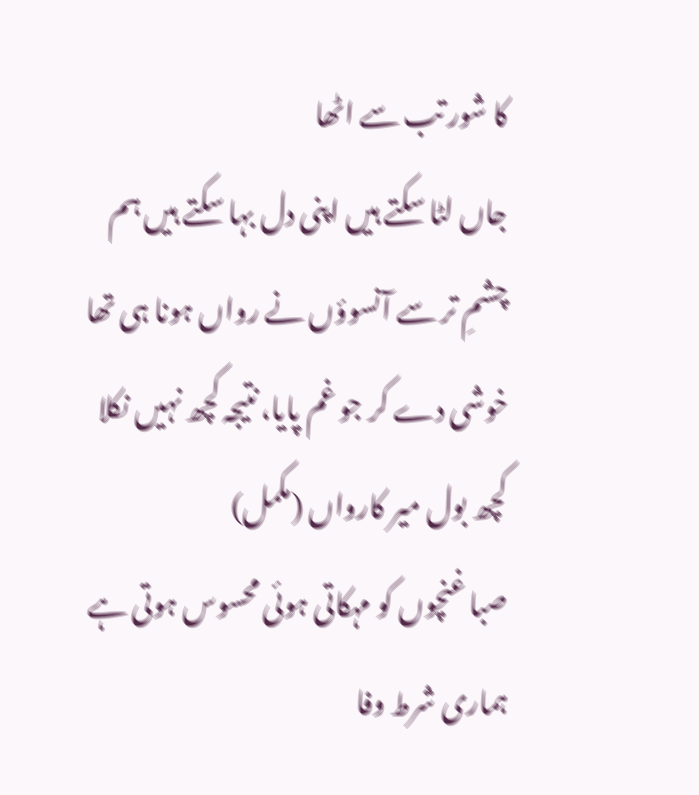کا شور تب سے اٹھا
جاں لٹا سکتے ہیں اپنی دل بہا سکتے ہیں ہم
چشمِ تر سے آنسوؤں نے رواں ہونا ہی تھا
خوشی دے کر جو غم پایا، نتیجہ کچھ نہیں نکلا
کچھ بول میر کارواں (مکمل)
صبا غنچوں کو مہکاتی ہوئی محسوس ہوتی ہے
ہماری شرط وفا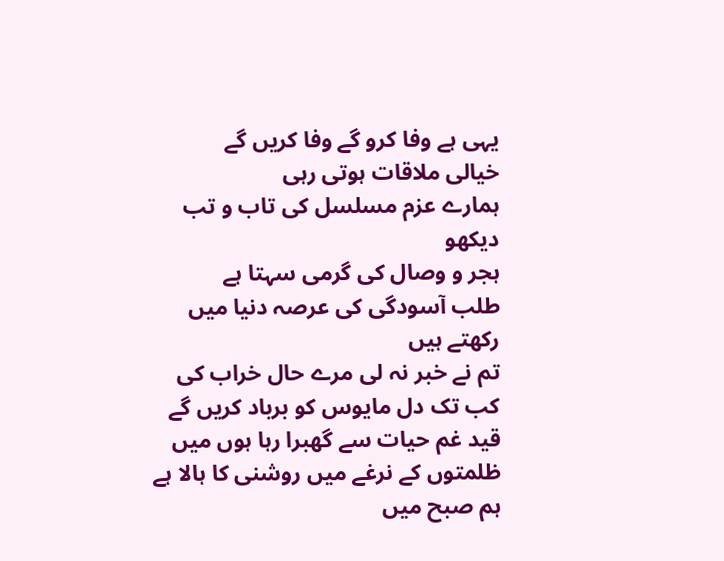یہی ہے وفا کرو گے وفا کریں گے
خیالی ملاقات ہوتی رہی
ہمارے عزم مسلسل کی تاب و تب دیکھو
ہجر و وصال کی گرمی سہتا ہے
طلب آسودگی کی عرصہ دنیا میں رکھتے ہیں
تم نے خبر نہ لی مرے حال خراب کی
کب تک دل مایوس کو برباد کریں گے
قید غم حیات سے گھبرا رہا ہوں میں
ظلمتوں کے نرغے میں روشنی کا ہالا ہے
ہم صبح میں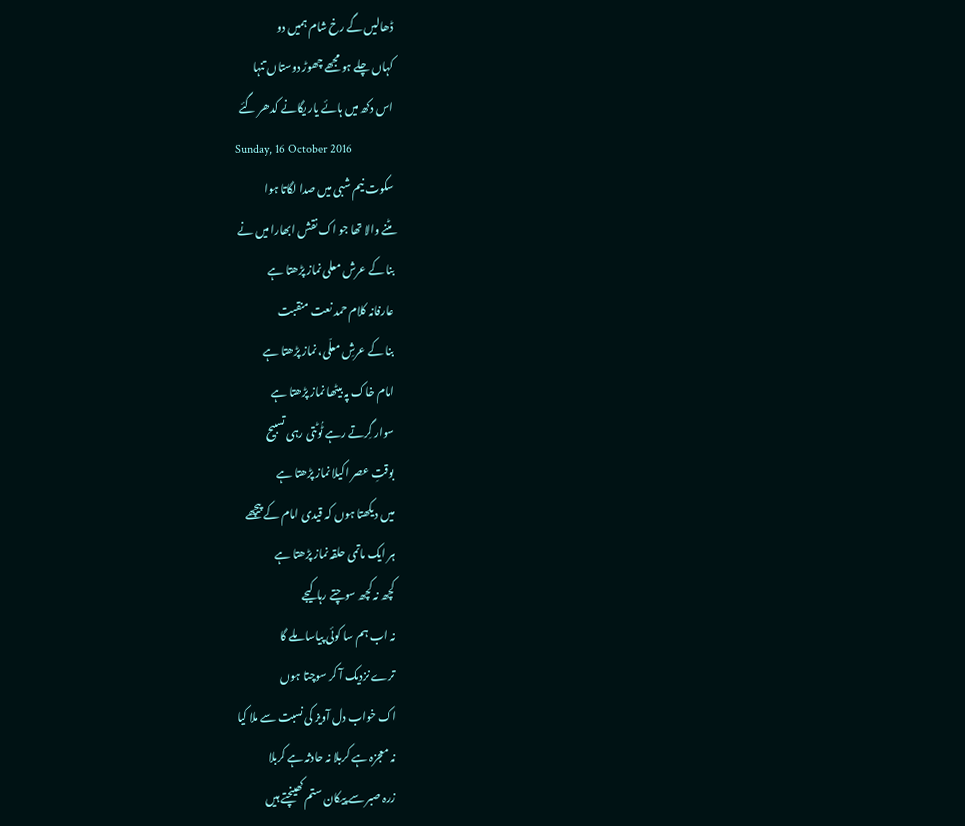ڈھالیں گے رخ شام ہمیں دو
کہاں چلے ہو مجھے چھوڑ دوستاں تنہا
اس دکھ میں ہائے یار یگانے کدھر گئے
Sunday, 16 October 2016
سکوت نیم شبی میں صدا لگاتا ہوا
مٹنے والا تھا جو اک نقش ابھارا میں نے
بنا کے عرش معلی نماز پڑھتا ہے
عارفانہ کلام حمد نعت منقبت
بنا کے عرشِ معلّی، نماز پڑھتا ہے
امام خاک پہ بیٹھا نماز پڑھتا ہے
سوار گِرتے رہے ٹُوٹتی رہی تسبیح
بوقتِ عصر اکیلا نماز پڑھتا ہے
میں دیکھتا ہوں کہ قیدی امام کے پیچھے
ہر ایک ماتمی حلقہ نماز پڑھتا ہے
کچھ نہ کچھ سوچتے رہا کیجے
نہ اب ہم سا کوئی پیاسا ملے گا
ترے نزدیک آ کر سوچتا ہوں
اک خواب دل آویز کی نسبت سے ملا کیا
نہ معجزہ ہے کربلا نہ حادثہ ہے کربلا
زرہ صبر سے پیکان ستم کھینچتے ہیں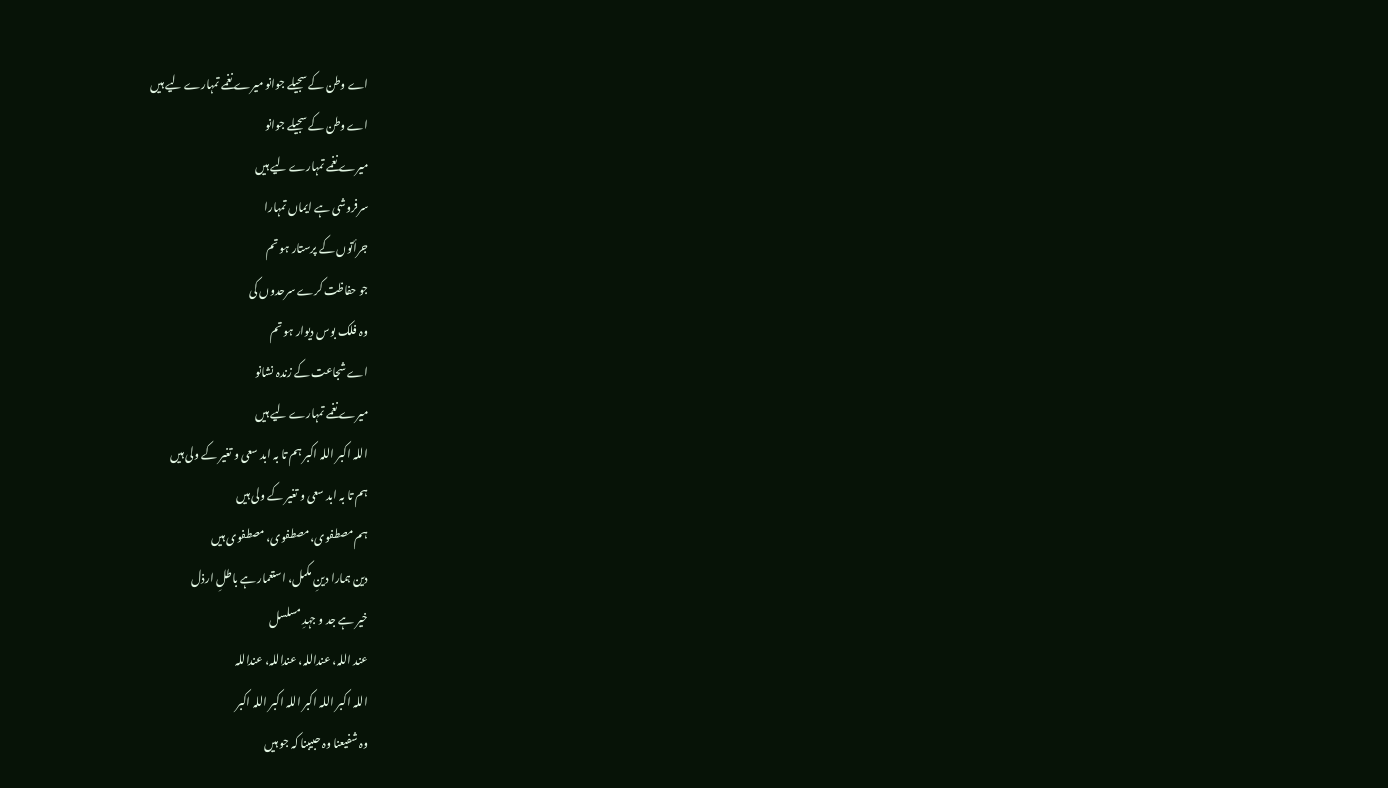اے وطن کے سجیلے جوانو میرے نغمے تمہارے لیے ہیں
اے وطن کے سجیلے جوانو
میرے نغمے تمہارے لیے ہیں
سرفروشی ہے ایماں تمہارا
جرأتوں کے پرستار ہو تم
جو حفاظت کرے سرحدوں کی
وہ فلک بوس دیوار ہو تم
اے شجاعت کے زندہ نشانو
میرے نغمے تمہارے لیے ہیں
اللہ اکبر اللہ اکبر ہم تا بہ ابد سعی و تغیر کے ولی ہیں
ہم تا بہ ابد سعی و تغیر کے ولی ہیں
ہم مصطفوی، مصطفوی، مصطفوی ہیں
دین ہمارا دینِ مکمل، استعمار ہے باطلِ ارذل
خیر ہے جد و جہدِ مسلسل
عند اللہ، عنداللہ، عنداللہ، عنداللہ
اللہ اکبر اللہ اکبر اللہ اکبر اللہ اکبر
وہ شفیعنا وہ حبیبنا کہ جو ہیں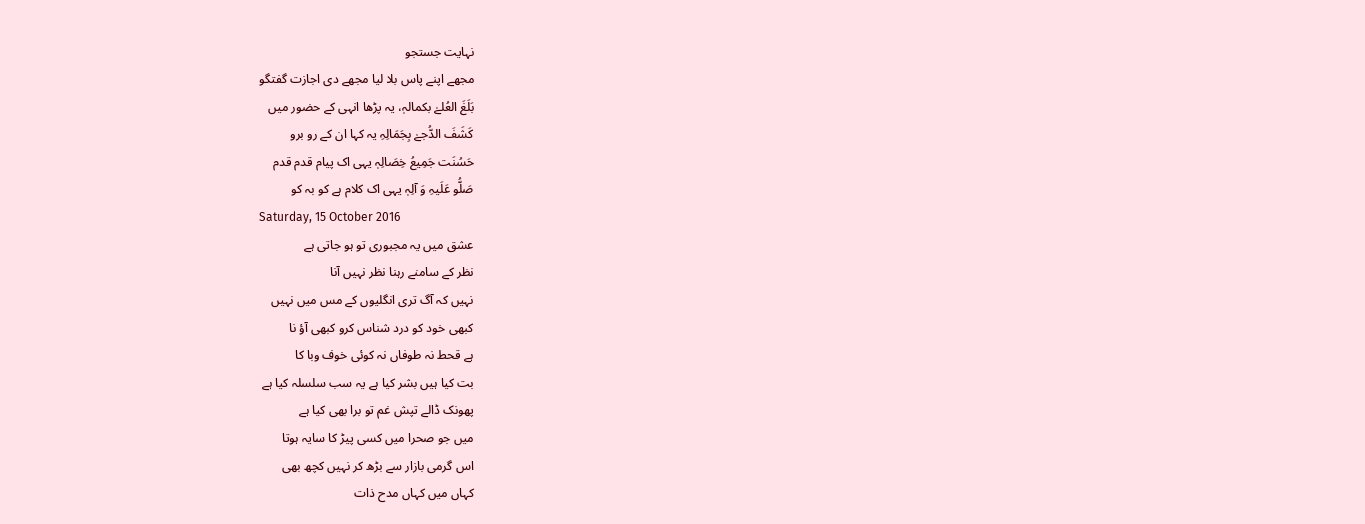نہایت جستجو
مجھے اپنے پاس بلا لیا مجھے دی اجازت گفتگو
بَلَغَ العُلےٰ بکمالہٖ، یہ پڑھا انہی کے حضور میں
کَشَفَ الدُّجےٰ بِجَمَالِہِ یہ کہا ان کے رو برو
حَسُنَت جَمِیعُ خِصَالِہٖ یہی اک پیام قدم قدم
صَلُّو عَلَیہِ وَ آلِہٖ یہی اک کلام ہے کو بہ کو
Saturday, 15 October 2016
عشق میں یہ مجبوری تو ہو جاتی ہے
نظر کے سامنے رہنا نظر نہیں آنا
نہیں کہ آگ تری انگلیوں کے مس میں نہیں
کبھی خود کو درد شناس کرو کبھی آؤ نا
ہے قحط نہ طوفاں نہ کوئی خوف وبا کا
بت کیا ہیں بشر کیا ہے یہ سب سلسلہ کیا ہے
پھونک ڈالے تپش غم تو برا بھی کیا ہے
میں جو صحرا میں کسی پیڑ کا سایہ ہوتا
اس گرمی بازار سے بڑھ کر نہیں کچھ بھی
کہاں میں کہاں مدح ذات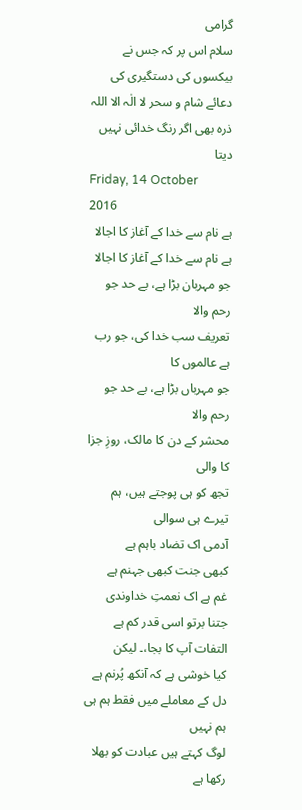گرامی
سلام اس پر کہ جس نے بیکسوں کی دستگیری کی
دعائے شام و سحر لا الٰہ الا اللہ
ذرہ بھی اگر رنگ خدائی نہیں دیتا
Friday, 14 October 2016
ہے نام سے خدا کے آغاز کا اجالا
ہے نام سے خدا کے آغاز کا اجالا
جو مہربان بڑا ہے، بے حد جو رحم والا
تعریف سب خدا کی، جو رب ہے عالموں کا
جو مہرباں بڑا ہے، بے حد جو رحم والا
محشر کے دن کا مالک، روزِ جزا کا والی
تجھ کو ہی پوجتے ہیں، ہم تیرے ہی سوالی
آدمی اک تضاد باہم ہے
کبھی جنت کبھی جہنم ہے
غم ہے اک نعمتِ خداوندی
جتنا برتو اسی قدر کم ہے
التفات آپ کا بجا،۔ لیکن
کیا خوشی ہے کہ آنکھ پُرنم ہے
دل کے معاملے میں فقط ہم ہی ہم نہیں
لوگ کہتے ہیں عبادت کو بھلا رکھا ہے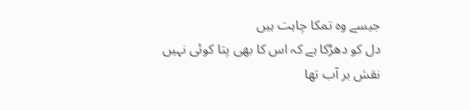جیسے وہ تمکا چاہت ہیں
دل کو دھڑکا ہے کہ اس کا بھی پتا کوئی نہیں
نقش بر آب تھا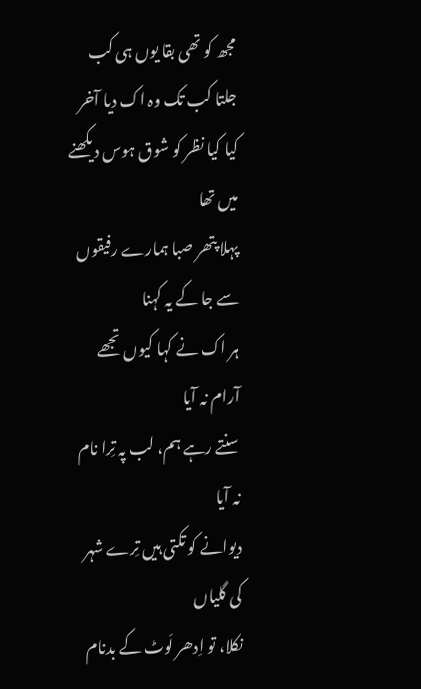مجھ کو تھی بقا یوں ہی کب
جلتا کب تک وہ اک دیا آخر
کیا کیا نظر کو شوق ہوس دیکھنے میں تھا
پہلا پتھر صبا ہمارے رفیقوں سے جا کے یہ کہنا
ہر اک نے کہا کیوں تجھے آرام نہ آیا
سنتے رہے ہم، لب پہ تِرا نام نہ آیا
دیوانے کو تکتی ہیں تِرے شہر کی گلیاں
نکلا، تو اِدھر لَوٹ کے بدنام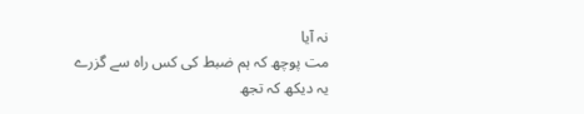نہ آیا
مت پوچھ کہ ہم ضبط کی کس راہ سے گزرے
یہ دیکھ کہ تجھ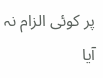پر کوئی الزام نہ آیا